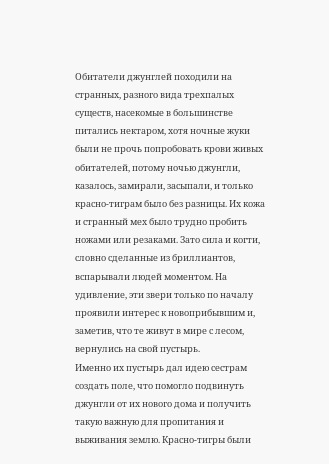Обитатели джунглей походили на странных, разного вида трехпалых существ, насекомые в большинстве питались нектаром, хотя ночные жуки были не прочь попробовать крови живых обитателей, потому ночью джунгли, казалось, замирали, засыпали, и только красно-тиграм было без разницы. Их кожа и странный мех было трудно пробить ножами или резаками. Зато сила и когти, словно сделанные из бриллиантов, вспарывали людей моментом. На удивление, эти звери только по началу проявили интерес к новоприбывшим и, заметив, что те живут в мире с лесом, вернулись на свой пустырь.
Именно их пустырь дал идею сестрам создать поле, что помогло подвинуть джунгли от их нового дома и получить такую важную для пропитания и выживания землю. Красно-тигры были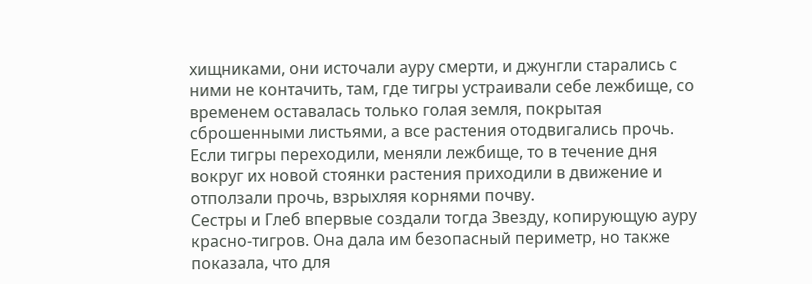хищниками, они источали ауру смерти, и джунгли старались с ними не контачить, там, где тигры устраивали себе лежбище, со временем оставалась только голая земля, покрытая сброшенными листьями, а все растения отодвигались прочь. Если тигры переходили, меняли лежбище, то в течение дня вокруг их новой стоянки растения приходили в движение и отползали прочь, взрыхляя корнями почву.
Сестры и Глеб впервые создали тогда Звезду, копирующую ауру красно-тигров. Она дала им безопасный периметр, но также показала, что для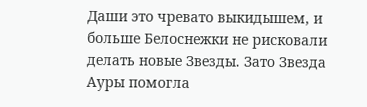Даши это чревато выкидышем, и больше Белоснежки не рисковали делать новые Звезды. Зато Звезда Ауры помогла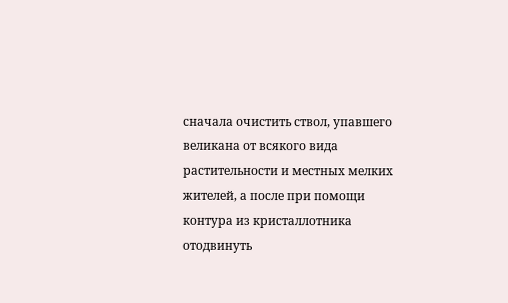сначала очистить ствол, упавшего великана от всякого вида растительности и местных мелких жителей, а после при помощи контура из кристаллотника отодвинуть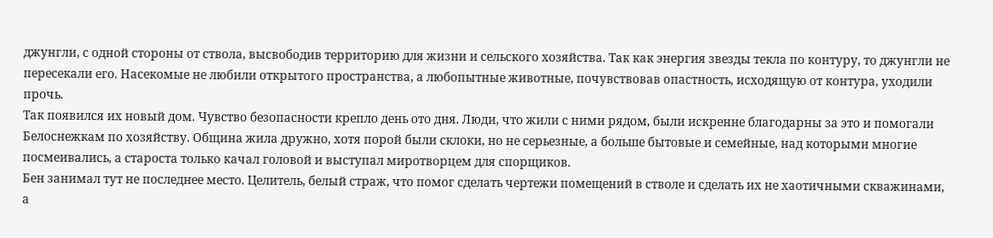джунгли, с одной стороны от ствола, высвободив территорию для жизни и сельского хозяйства. Так как энергия звезды текла по контуру, то джунгли не пересекали его. Насекомые не любили открытого пространства, а любопытные животные, почувствовав опастность, исходящую от контура, уходили прочь.
Так появился их новый дом. Чувство безопасности крепло день ото дня. Люди, что жили с ними рядом, были искренне благодарны за это и помогали Белоснежкам по хозяйству. Община жила дружно, хотя порой были склоки, но не серьезные, а больше бытовые и семейные, над которыми многие посмеивались, а староста только качал головой и выступал миротворцем для спорщиков.
Бен занимал тут не последнее место. Целитель, белый страж, что помог сделать чертежи помещений в стволе и сделать их не хаотичными скважинами, а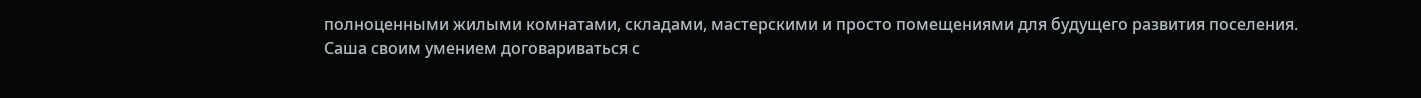полноценными жилыми комнатами, складами, мастерскими и просто помещениями для будущего развития поселения.
Саша своим умением договариваться с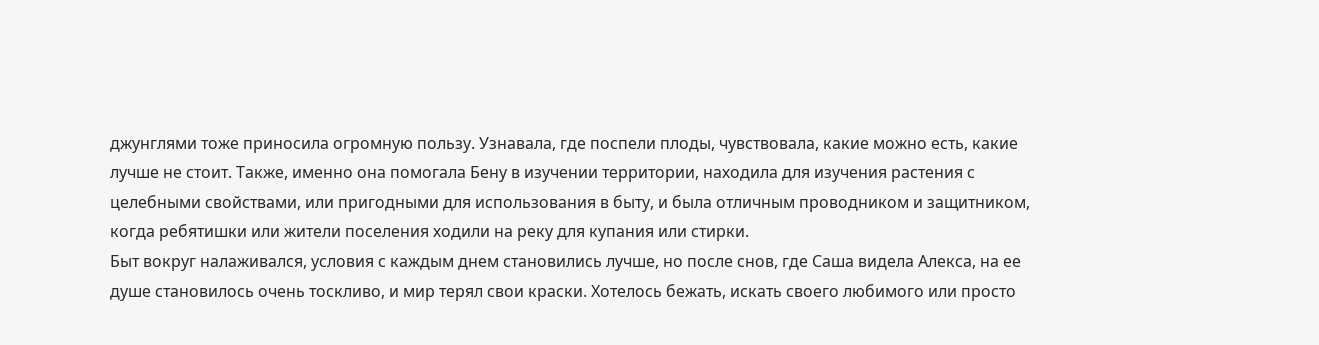джунглями тоже приносила огромную пользу. Узнавала, где поспели плоды, чувствовала, какие можно есть, какие лучше не стоит. Также, именно она помогала Бену в изучении территории, находила для изучения растения с целебными свойствами, или пригодными для использования в быту, и была отличным проводником и защитником, когда ребятишки или жители поселения ходили на реку для купания или стирки.
Быт вокруг налаживался, условия с каждым днем становились лучше, но после снов, где Саша видела Алекса, на ее душе становилось очень тоскливо, и мир терял свои краски. Хотелось бежать, искать своего любимого или просто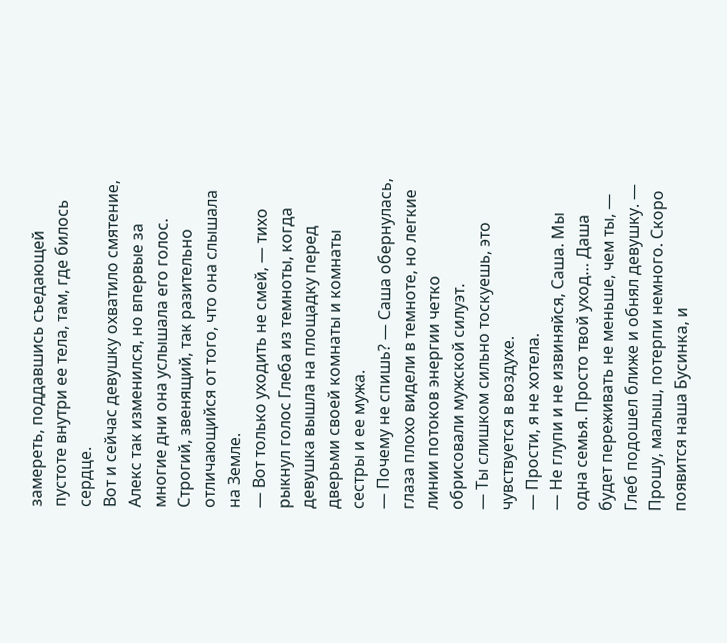замереть, поддавшись съедающей пустоте внутри ее тела, там, где билось сердце.
Вот и сейчас девушку охватило смятение, Алекс так изменился, но впервые за многие дни она услышала его голос. Строгий, звенящий, так разительно отличающийся от того, что она слышала на Земле.
— Вот только уходить не смей, — тихо рыкнул голос Глеба из темноты, когда девушка вышла на площадку перед дверьми своей комнаты и комнаты сестры и ее мужа.
— Почему не спишь? — Саша обернулась, глаза плохо видели в темноте, но легкие линии потоков энергии четко обрисовали мужской силуэт.
— Ты слишком сильно тоскуешь, это чувствуется в воздухе.
— Прости, я не хотела.
— Не глупи и не извиняйся, Саша. Мы одна семья. Просто твой уход… Даша будет переживать не меньше, чем ты, — Глеб подошел ближе и обнял девушку. — Прошу, малыш, потерпи немного. Скоро появится наша Бусинка, и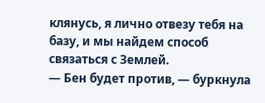клянусь, я лично отвезу тебя на базу, и мы найдем способ связаться с Землей.
— Бен будет против, — буркнула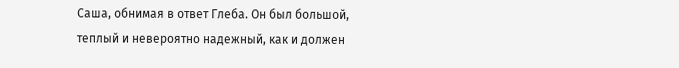Саша, обнимая в ответ Глеба. Он был большой, теплый и невероятно надежный, как и должен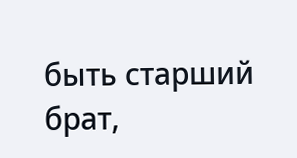быть старший брат,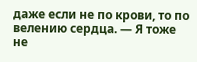даже если не по крови, то по велению сердца. — Я тоже не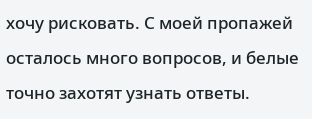хочу рисковать. С моей пропажей осталось много вопросов, и белые точно захотят узнать ответы.